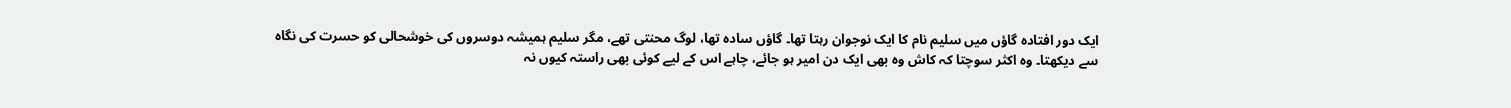ایک دور افتادہ گاؤں میں سلیم نام کا ایک نوجوان رہتا تھا۔ گاؤں سادہ تھا، لوگ محنتی تھے، مگر سلیم ہمیشہ دوسروں کی خوشحالی کو حسرت کی نگاہ سے دیکھتا۔ وہ اکثر سوچتا کہ کاش وہ بھی ایک دن امیر ہو جائے، چاہے اس کے لیے کوئی بھی راستہ کیوں نہ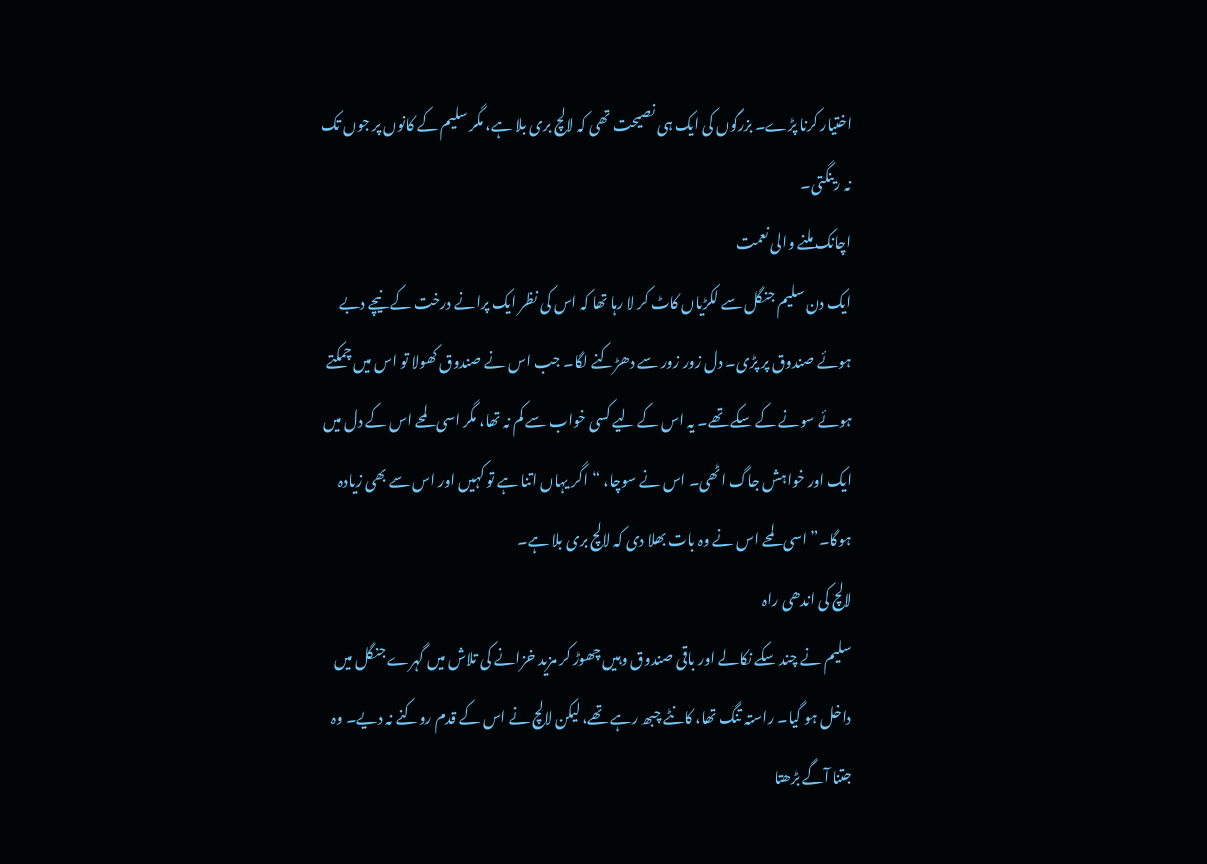اختیار کرنا پڑے۔ بزرگوں کی ایک ہی نصیحت تھی کہ لالچ بری بلا ہے، مگر سلیم کے کانوں پر جوں تک نہ رینگتی۔
اچانک ملنے والی نعمت
ایک دن سلیم جنگل سے لکڑیاں کاٹ کر لا رہا تھا کہ اس کی نظر ایک پرانے درخت کے نیچے دبے ہوئے صندوق پر پڑی۔ دل زور زور سے دھڑکنے لگا۔ جب اس نے صندوق کھولا تو اس میں چمکتے ہوئے سونے کے سکے تھے۔ یہ اس کے لیے کسی خواب سے کم نہ تھا، مگر اسی لمحے اس کے دل میں ایک اور خواہش جاگ اٹھی۔ اس نے سوچا، “اگر یہاں اتنا ہے تو کہیں اور اس سے بھی زیادہ ہوگا۔” اسی لمحے اس نے وہ بات بھلا دی کہ لالچ بری بلا ہے۔
لالچ کی اندھی راہ
سلیم نے چند سکے نکالے اور باقی صندوق وہیں چھوڑ کر مزید خزانے کی تلاش میں گہرے جنگل میں داخل ہو گیا۔ راستہ تنگ تھا، کانٹے چبھ رہے تھے، لیکن لالچ نے اس کے قدم روکنے نہ دیے۔ وہ جتنا آگے بڑھتا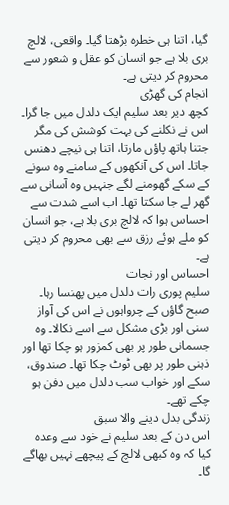گیا، اتنا ہی خطرہ بڑھتا گیا۔ واقعی، لالچ بری بلا ہے جو انسان کو عقل و شعور سے محروم کر دیتی ہے۔
انجام کی گھڑی
کچھ دیر بعد سلیم ایک دلدل میں جا گرا۔ اس نے نکلنے کی بہت کوشش کی مگر جتنا ہاتھ پاؤں مارتا، اتنا ہی نیچے دھنس جاتا۔ اس کی آنکھوں کے سامنے وہ سونے کے سکے گھومنے لگے جنہیں وہ آسانی سے گھر لے جا سکتا تھا۔ اب اسے شدت سے احساس ہوا کہ لالچ بری بلا ہے، جو انسان کو ملے ہوئے رزق سے بھی محروم کر دیتی ہے۔
احساس اور نجات
سلیم پوری رات دلدل میں پھنسا رہا۔ صبح گاؤں کے چرواہوں نے اس کی آواز سنی اور بڑی مشکل سے اسے نکالا۔ وہ جسمانی طور پر بھی کمزور ہو چکا تھا اور ذہنی طور پر بھی ٹوٹ چکا تھا۔ صندوق، سکے اور خواب سب دلدل میں دفن ہو چکے تھے۔
زندگی بدل دینے والا سبق
اس دن کے بعد سلیم نے خود سے وعدہ کیا کہ وہ کبھی لالچ کے پیچھے نہیں بھاگے گا۔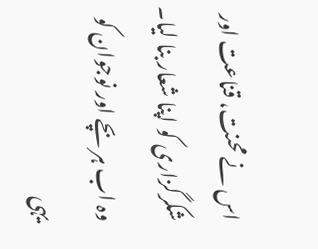اس نے محنت، قناعت اور شکرگزاری کو اپنا شعار بنا لیا۔ وہ اب ہر بچے اور نوجوان کو یہی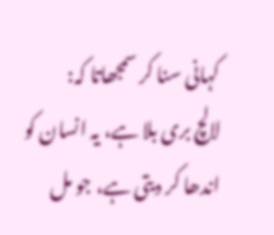کہانی سنا کر سمجھاتا کہ:
لالچ بری بلا ہے، یہ انسان کو اندھا کر دیتی ہے، جو مل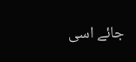جائے اسی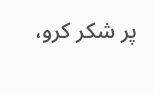پر شکر کرو،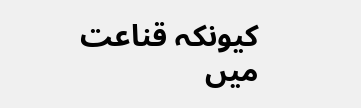کیونکہ قناعت میں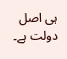ہی اصل دولت ہے۔